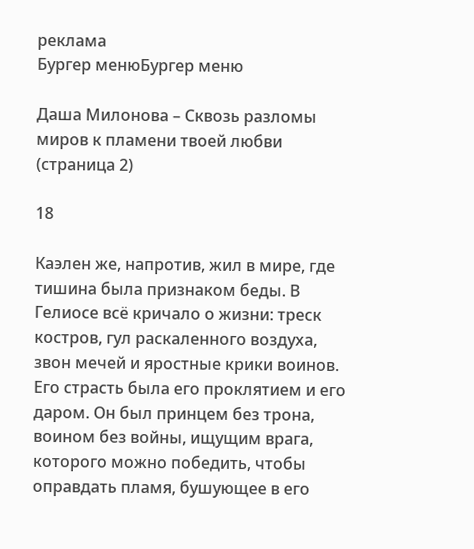реклама
Бургер менюБургер меню

Даша Милонова – Сквозь разломы миров к пламени твоей любви (страница 2)

18

Каэлен же, напротив, жил в мире, где тишина была признаком беды. В Гелиосе всё кричало о жизни: треск костров, гул раскаленного воздуха, звон мечей и яростные крики воинов. Его страсть была его проклятием и его даром. Он был принцем без трона, воином без войны, ищущим врага, которого можно победить, чтобы оправдать пламя, бушующее в его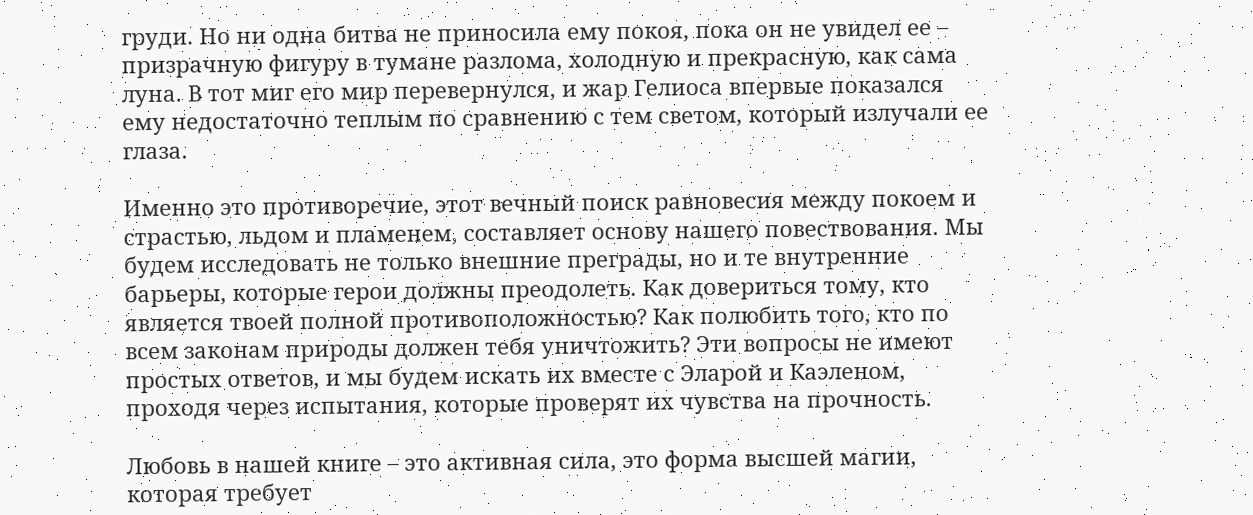груди. Но ни одна битва не приносила ему покоя, пока он не увидел ее – призрачную фигуру в тумане разлома, холодную и прекрасную, как сама луна. В тот миг его мир перевернулся, и жар Гелиоса впервые показался ему недостаточно теплым по сравнению с тем светом, который излучали ее глаза.

Именно это противоречие, этот вечный поиск равновесия между покоем и страстью, льдом и пламенем, составляет основу нашего повествования. Мы будем исследовать не только внешние преграды, но и те внутренние барьеры, которые герои должны преодолеть. Как довериться тому, кто является твоей полной противоположностью? Как полюбить того, кто по всем законам природы должен тебя уничтожить? Эти вопросы не имеют простых ответов, и мы будем искать их вместе с Эларой и Каэленом, проходя через испытания, которые проверят их чувства на прочность.

Любовь в нашей книге – это активная сила, это форма высшей магии, которая требует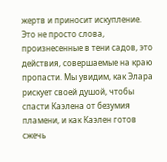жертв и приносит искупление. Это не просто слова, произнесенные в тени садов, это действия, совершаемые на краю пропасти. Мы увидим, как Элара рискует своей душой, чтобы спасти Каэлена от безумия пламени, и как Каэлен готов сжечь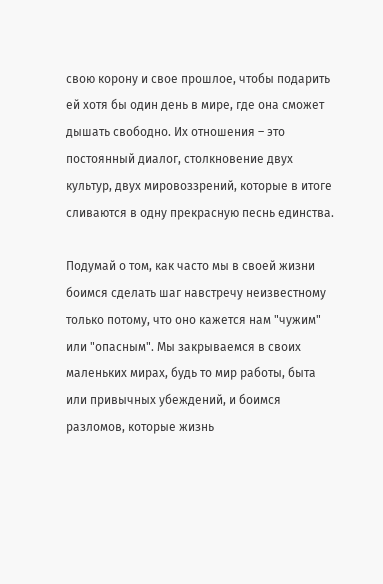свою корону и свое прошлое, чтобы подарить ей хотя бы один день в мире, где она сможет дышать свободно. Их отношения – это постоянный диалог, столкновение двух культур, двух мировоззрений, которые в итоге сливаются в одну прекрасную песнь единства.

Подумай о том, как часто мы в своей жизни боимся сделать шаг навстречу неизвестному только потому, что оно кажется нам "чужим" или "опасным". Мы закрываемся в своих маленьких мирах, будь то мир работы, быта или привычных убеждений, и боимся разломов, которые жизнь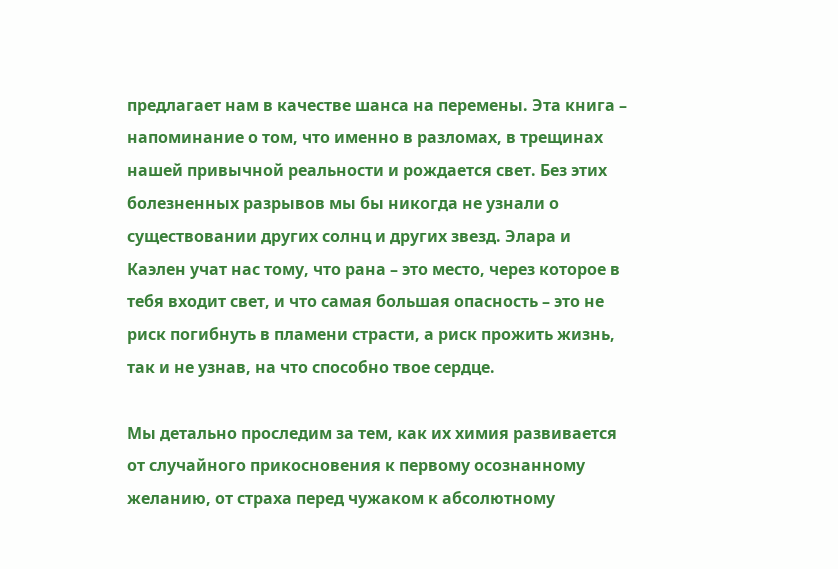предлагает нам в качестве шанса на перемены. Эта книга – напоминание о том, что именно в разломах, в трещинах нашей привычной реальности и рождается свет. Без этих болезненных разрывов мы бы никогда не узнали о существовании других солнц и других звезд. Элара и Каэлен учат нас тому, что рана – это место, через которое в тебя входит свет, и что самая большая опасность – это не риск погибнуть в пламени страсти, а риск прожить жизнь, так и не узнав, на что способно твое сердце.

Мы детально проследим за тем, как их химия развивается от случайного прикосновения к первому осознанному желанию, от страха перед чужаком к абсолютному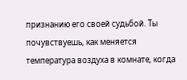признанию его своей судьбой. Ты почувствуешь, как меняется температура воздуха в комнате, когда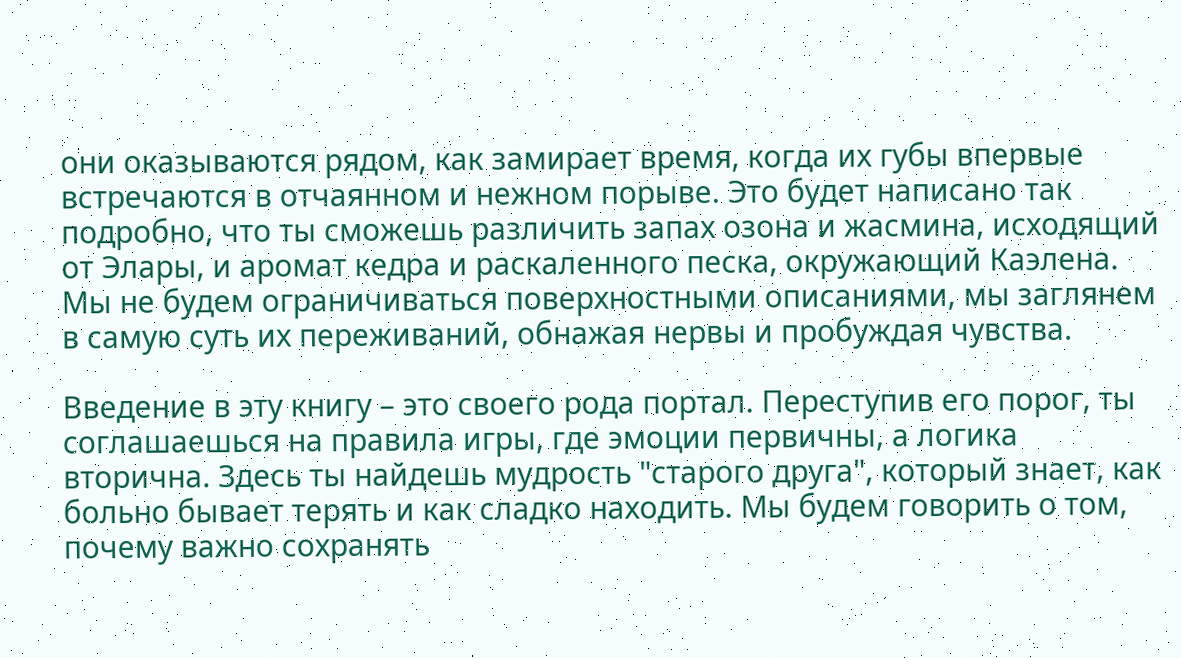они оказываются рядом, как замирает время, когда их губы впервые встречаются в отчаянном и нежном порыве. Это будет написано так подробно, что ты сможешь различить запах озона и жасмина, исходящий от Элары, и аромат кедра и раскаленного песка, окружающий Каэлена. Мы не будем ограничиваться поверхностными описаниями, мы заглянем в самую суть их переживаний, обнажая нервы и пробуждая чувства.

Введение в эту книгу – это своего рода портал. Переступив его порог, ты соглашаешься на правила игры, где эмоции первичны, а логика вторична. Здесь ты найдешь мудрость "старого друга", который знает, как больно бывает терять и как сладко находить. Мы будем говорить о том, почему важно сохранять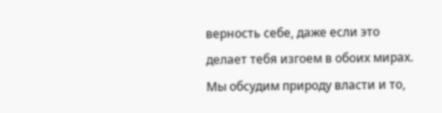верность себе, даже если это делает тебя изгоем в обоих мирах. Мы обсудим природу власти и то,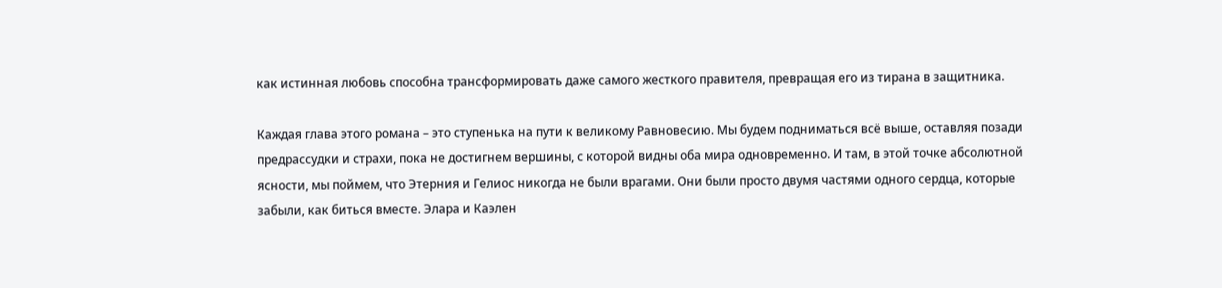как истинная любовь способна трансформировать даже самого жесткого правителя, превращая его из тирана в защитника.

Каждая глава этого романа – это ступенька на пути к великому Равновесию. Мы будем подниматься всё выше, оставляя позади предрассудки и страхи, пока не достигнем вершины, с которой видны оба мира одновременно. И там, в этой точке абсолютной ясности, мы поймем, что Этерния и Гелиос никогда не были врагами. Они были просто двумя частями одного сердца, которые забыли, как биться вместе. Элара и Каэлен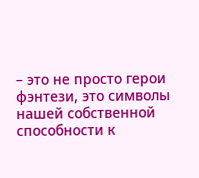– это не просто герои фэнтези, это символы нашей собственной способности к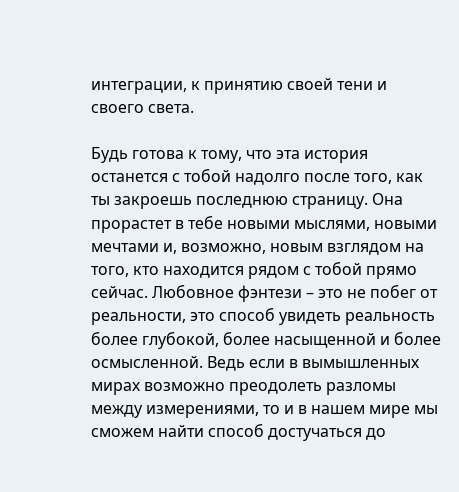интеграции, к принятию своей тени и своего света.

Будь готова к тому, что эта история останется с тобой надолго после того, как ты закроешь последнюю страницу. Она прорастет в тебе новыми мыслями, новыми мечтами и, возможно, новым взглядом на того, кто находится рядом с тобой прямо сейчас. Любовное фэнтези – это не побег от реальности, это способ увидеть реальность более глубокой, более насыщенной и более осмысленной. Ведь если в вымышленных мирах возможно преодолеть разломы между измерениями, то и в нашем мире мы сможем найти способ достучаться до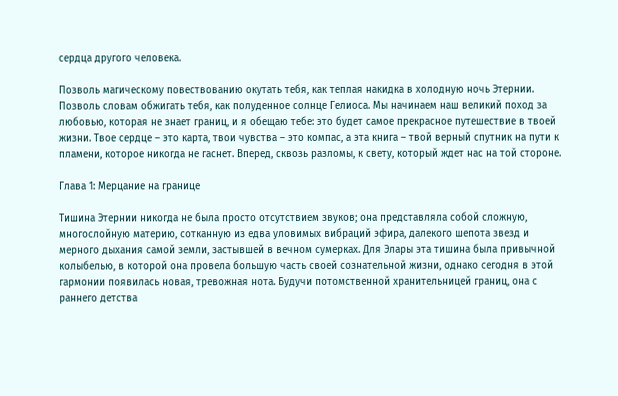сердца другого человека.

Позволь магическому повествованию окутать тебя, как теплая накидка в холодную ночь Этернии. Позволь словам обжигать тебя, как полуденное солнце Гелиоса. Мы начинаем наш великий поход за любовью, которая не знает границ, и я обещаю тебе: это будет самое прекрасное путешествие в твоей жизни. Твое сердце – это карта, твои чувства – это компас, а эта книга – твой верный спутник на пути к пламени, которое никогда не гаснет. Вперед, сквозь разломы, к свету, который ждет нас на той стороне.

Глава 1: Мерцание на границе

Тишина Этернии никогда не была просто отсутствием звуков; она представляла собой сложную, многослойную материю, сотканную из едва уловимых вибраций эфира, далекого шепота звезд и мерного дыхания самой земли, застывшей в вечном сумерках. Для Элары эта тишина была привычной колыбелью, в которой она провела большую часть своей сознательной жизни, однако сегодня в этой гармонии появилась новая, тревожная нота. Будучи потомственной хранительницей границ, она с раннего детства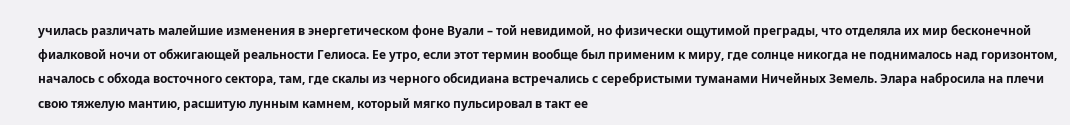училась различать малейшие изменения в энергетическом фоне Вуали – той невидимой, но физически ощутимой преграды, что отделяла их мир бесконечной фиалковой ночи от обжигающей реальности Гелиоса. Ее утро, если этот термин вообще был применим к миру, где солнце никогда не поднималось над горизонтом, началось с обхода восточного сектора, там, где скалы из черного обсидиана встречались с серебристыми туманами Ничейных Земель. Элара набросила на плечи свою тяжелую мантию, расшитую лунным камнем, который мягко пульсировал в такт ее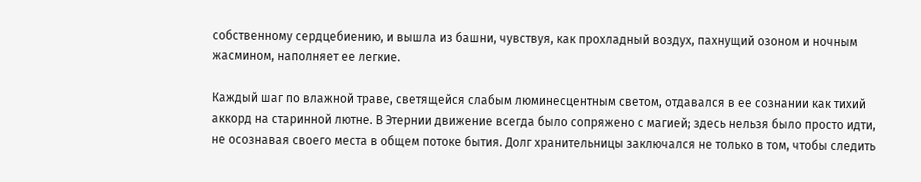собственному сердцебиению, и вышла из башни, чувствуя, как прохладный воздух, пахнущий озоном и ночным жасмином, наполняет ее легкие.

Каждый шаг по влажной траве, светящейся слабым люминесцентным светом, отдавался в ее сознании как тихий аккорд на старинной лютне. В Этернии движение всегда было сопряжено с магией; здесь нельзя было просто идти, не осознавая своего места в общем потоке бытия. Долг хранительницы заключался не только в том, чтобы следить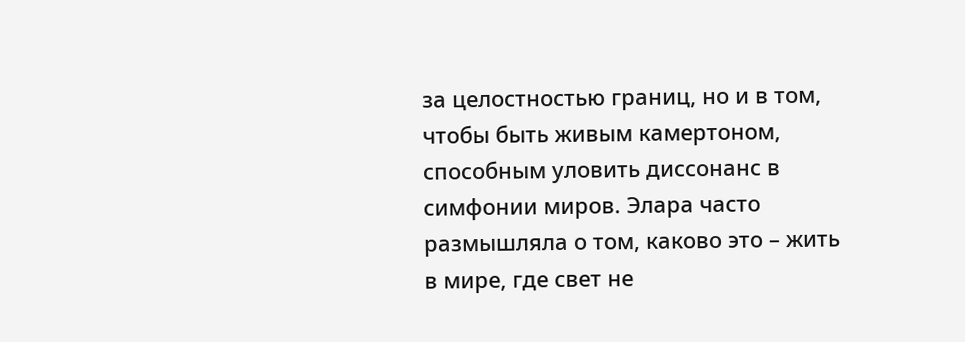за целостностью границ, но и в том, чтобы быть живым камертоном, способным уловить диссонанс в симфонии миров. Элара часто размышляла о том, каково это – жить в мире, где свет не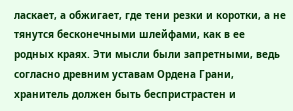ласкает, а обжигает, где тени резки и коротки, а не тянутся бесконечными шлейфами, как в ее родных краях. Эти мысли были запретными, ведь согласно древним уставам Ордена Грани, хранитель должен быть беспристрастен и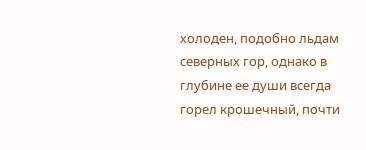холоден, подобно льдам северных гор, однако в глубине ее души всегда горел крошечный, почти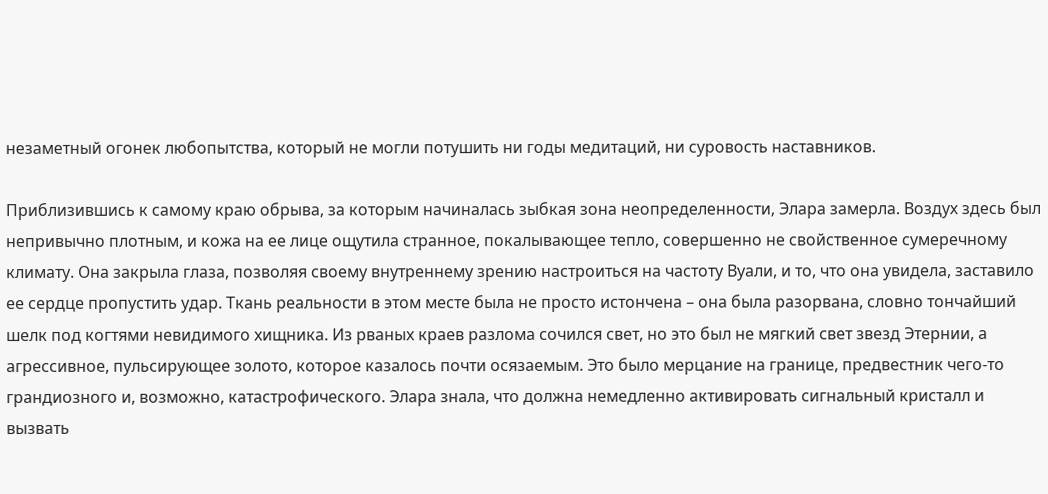незаметный огонек любопытства, который не могли потушить ни годы медитаций, ни суровость наставников.

Приблизившись к самому краю обрыва, за которым начиналась зыбкая зона неопределенности, Элара замерла. Воздух здесь был непривычно плотным, и кожа на ее лице ощутила странное, покалывающее тепло, совершенно не свойственное сумеречному климату. Она закрыла глаза, позволяя своему внутреннему зрению настроиться на частоту Вуали, и то, что она увидела, заставило ее сердце пропустить удар. Ткань реальности в этом месте была не просто истончена – она была разорвана, словно тончайший шелк под когтями невидимого хищника. Из рваных краев разлома сочился свет, но это был не мягкий свет звезд Этернии, а агрессивное, пульсирующее золото, которое казалось почти осязаемым. Это было мерцание на границе, предвестник чего-то грандиозного и, возможно, катастрофического. Элара знала, что должна немедленно активировать сигнальный кристалл и вызвать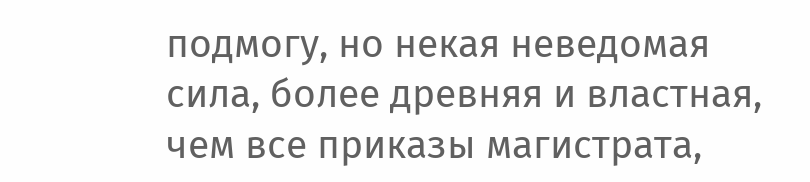подмогу, но некая неведомая сила, более древняя и властная, чем все приказы магистрата,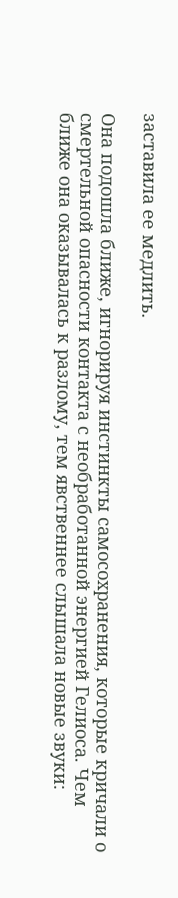заставила ее медлить.

Она подошла ближе, игнорируя инстинкты самосохранения, которые кричали о смертельной опасности контакта с необработанной энергией Гелиоса. Чем ближе она оказывалась к разлому, тем явственнее слышала новые звуки: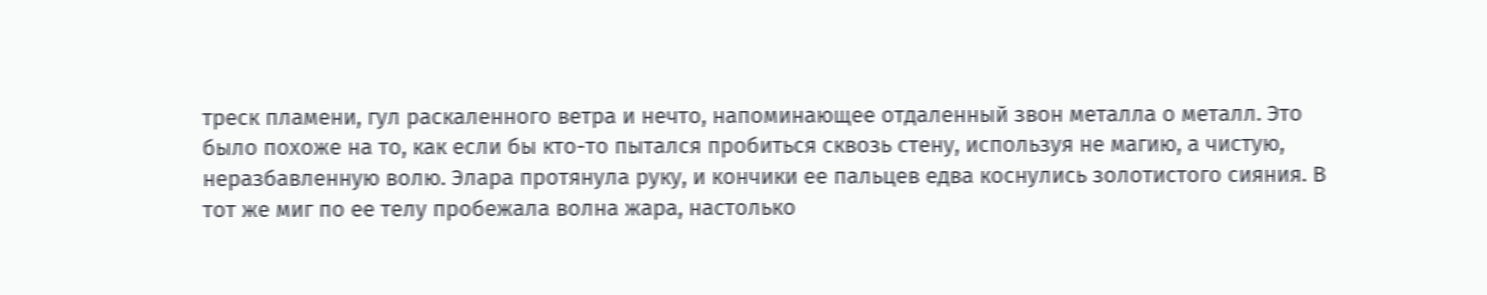треск пламени, гул раскаленного ветра и нечто, напоминающее отдаленный звон металла о металл. Это было похоже на то, как если бы кто-то пытался пробиться сквозь стену, используя не магию, а чистую, неразбавленную волю. Элара протянула руку, и кончики ее пальцев едва коснулись золотистого сияния. В тот же миг по ее телу пробежала волна жара, настолько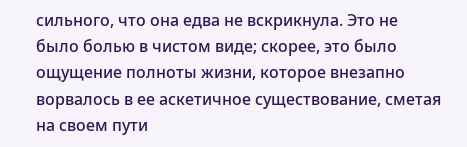сильного, что она едва не вскрикнула. Это не было болью в чистом виде; скорее, это было ощущение полноты жизни, которое внезапно ворвалось в ее аскетичное существование, сметая на своем пути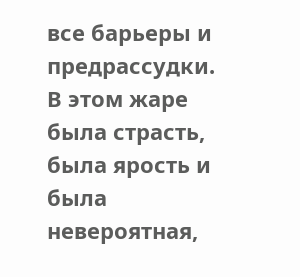все барьеры и предрассудки. В этом жаре была страсть, была ярость и была невероятная,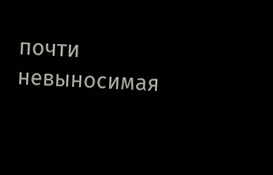почти невыносимая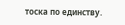тоска по единству.